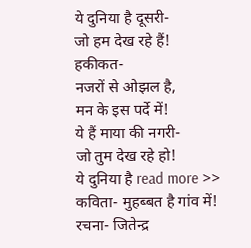ये दुनिया है दूसरी-
जो हम देख रहे हैं!
हकीकत-
नजरों से ओझल है,
मन के इस पर्दे में!
ये हैं माया की नगरी-
जो तुम देख रहे हो!
ये दुनिया है read more >>
कविता- मुहब्बत है गांव में!
रचना- जितेन्द्र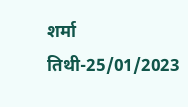शर्मा
तिथी-25/01/2023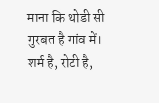माना कि थोडी सी गुरबत है गांव में।
शर्म है, रोटी है,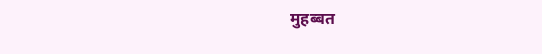मुहब्बत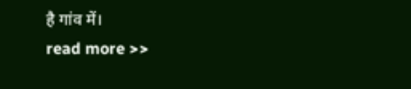है गांव में।
read more >>